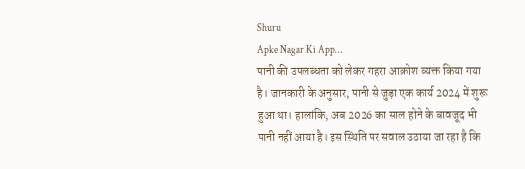Shuru
Apke Nagar Ki App…
पानी की उपलब्धता को लेकर गहरा आक्रोश व्यक्त किया गया है। जानकारी के अनुसार, पानी से जुड़ा एक कार्य 2024 में शुरू हुआ था। हालांकि, अब 2026 का साल होने के बावजूद भी पानी नहीं आया है। इस स्थिति पर सवाल उठाया जा रहा है कि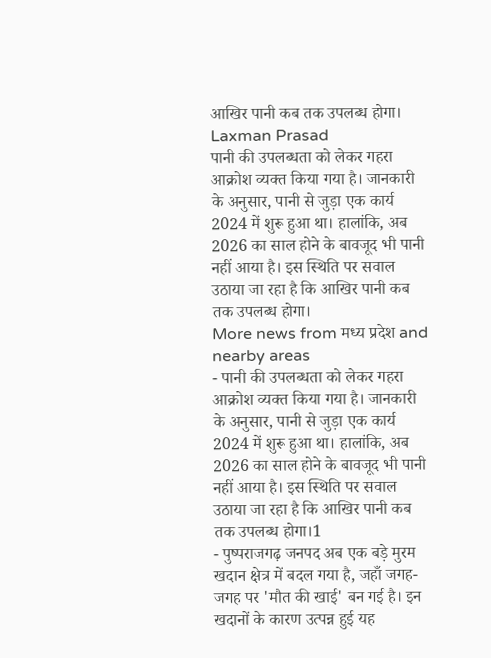आखिर पानी कब तक उपलब्ध होगा।
Laxman Prasad
पानी की उपलब्धता को लेकर गहरा आक्रोश व्यक्त किया गया है। जानकारी के अनुसार, पानी से जुड़ा एक कार्य 2024 में शुरू हुआ था। हालांकि, अब 2026 का साल होने के बावजूद भी पानी नहीं आया है। इस स्थिति पर सवाल उठाया जा रहा है कि आखिर पानी कब तक उपलब्ध होगा।
More news from मध्य प्रदेश and nearby areas
- पानी की उपलब्धता को लेकर गहरा आक्रोश व्यक्त किया गया है। जानकारी के अनुसार, पानी से जुड़ा एक कार्य 2024 में शुरू हुआ था। हालांकि, अब 2026 का साल होने के बावजूद भी पानी नहीं आया है। इस स्थिति पर सवाल उठाया जा रहा है कि आखिर पानी कब तक उपलब्ध होगा।1
- पुष्पराजगढ़ जनपद अब एक बड़े मुरम खदान क्षेत्र में बदल गया है, जहाँ जगह-जगह पर 'मौत की खाई' बन गई है। इन खदानों के कारण उत्पन्न हुई यह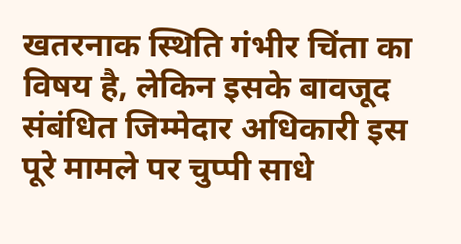खतरनाक स्थिति गंभीर चिंता का विषय है, लेकिन इसके बावजूद संबंधित जिम्मेदार अधिकारी इस पूरे मामले पर चुप्पी साधे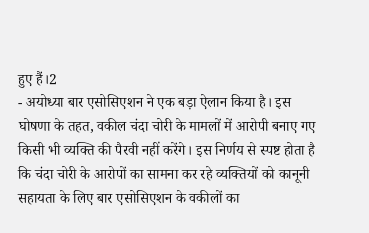हुए हैं।2
- अयोध्या बार एसोसिएशन ने एक बड़ा ऐलान किया है। इस घोषणा के तहत, वकील चंदा चोरी के मामलों में आरोपी बनाए गए किसी भी व्यक्ति की पैरवी नहीं करेंगे। इस निर्णय से स्पष्ट होता है कि चंदा चोरी के आरोपों का सामना कर रहे व्यक्तियों को कानूनी सहायता के लिए बार एसोसिएशन के वकीलों का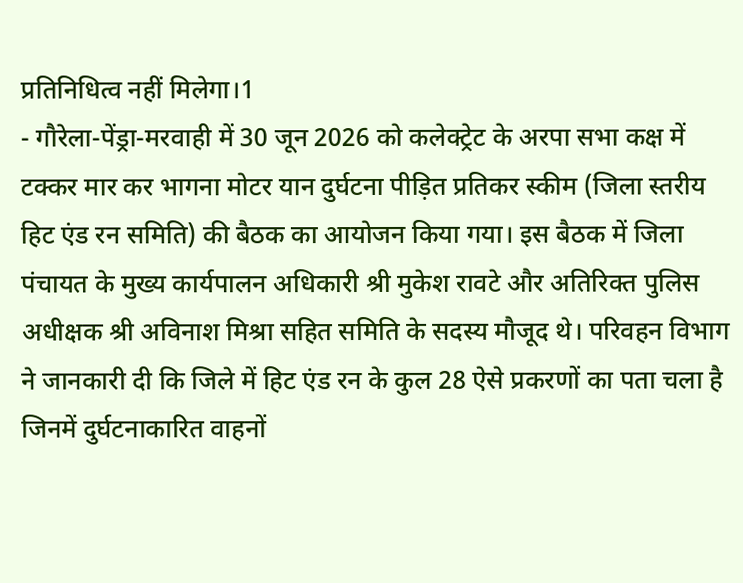प्रतिनिधित्व नहीं मिलेगा।1
- गौरेला-पेंड्रा-मरवाही में 30 जून 2026 को कलेक्ट्रेट के अरपा सभा कक्ष में टक्कर मार कर भागना मोटर यान दुर्घटना पीड़ित प्रतिकर स्कीम (जिला स्तरीय हिट एंड रन समिति) की बैठक का आयोजन किया गया। इस बैठक में जिला पंचायत के मुख्य कार्यपालन अधिकारी श्री मुकेश रावटे और अतिरिक्त पुलिस अधीक्षक श्री अविनाश मिश्रा सहित समिति के सदस्य मौजूद थे। परिवहन विभाग ने जानकारी दी कि जिले में हिट एंड रन के कुल 28 ऐसे प्रकरणों का पता चला है जिनमें दुर्घटनाकारित वाहनों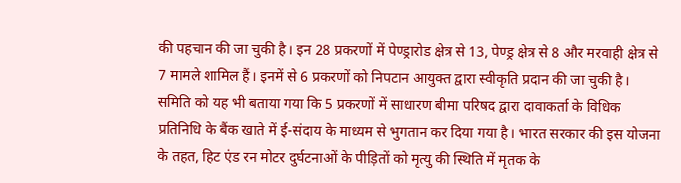की पहचान की जा चुकी है। इन 28 प्रकरणों में पेण्ड्रारोड क्षेत्र से 13, पेण्ड्र क्षेत्र से 8 और मरवाही क्षेत्र से 7 मामले शामिल हैं। इनमें से 6 प्रकरणों को निपटान आयुक्त द्वारा स्वीकृति प्रदान की जा चुकी है। समिति को यह भी बताया गया कि 5 प्रकरणों में साधारण बीमा परिषद द्वारा दावाकर्ता के विधिक प्रतिनिधि के बैंक खाते में ई-संदाय के माध्यम से भुगतान कर दिया गया है। भारत सरकार की इस योजना के तहत, हिट एंड रन मोटर दुर्घटनाओं के पीड़ितों को मृत्यु की स्थिति में मृतक के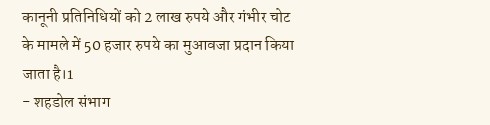कानूनी प्रतिनिधियों को 2 लाख रुपये और गंभीर चोट के मामले में 50 हजार रुपये का मुआवजा प्रदान किया जाता है।1
- शहडोल संभाग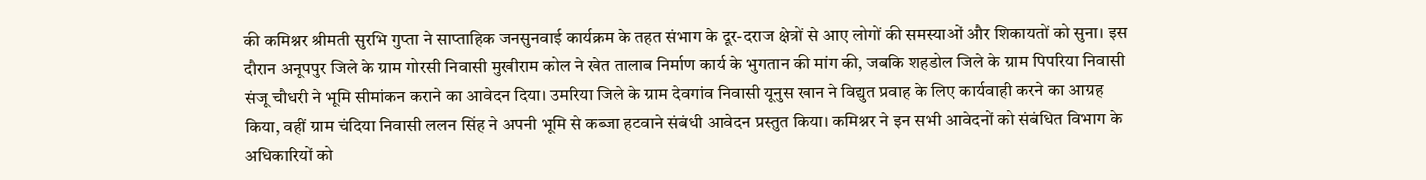की कमिश्नर श्रीमती सुरभि गुप्ता ने साप्ताहिक जनसुनवाई कार्यक्रम के तहत संभाग के दूर-दराज क्षेत्रों से आए लोगों की समस्याओं और शिकायतों को सुना। इस दौरान अनूपपुर जिले के ग्राम गोरसी निवासी मुखीराम कोल ने खेत तालाब निर्माण कार्य के भुगतान की मांग की, जबकि शहडोल जिले के ग्राम पिपरिया निवासी संजू चौधरी ने भूमि सीमांकन कराने का आवेदन दिया। उमरिया जिले के ग्राम देवगांव निवासी यूनुस खान ने विद्युत प्रवाह के लिए कार्यवाही करने का आग्रह किया, वहीं ग्राम चंदिया निवासी ललन सिंह ने अपनी भूमि से कब्जा हटवाने संबंधी आवेदन प्रस्तुत किया। कमिश्नर ने इन सभी आवेदनों को संबंधित विभाग के अधिकारियों को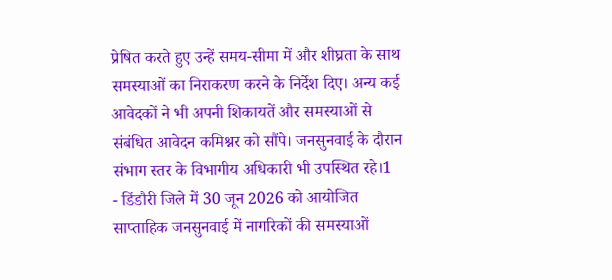प्रेषित करते हुए उन्हें समय-सीमा में और शीघ्रता के साथ समस्याओं का निराकरण करने के निर्देश दिए। अन्य कई आवेदकों ने भी अपनी शिकायतें और समस्याओं से संबंधित आवेदन कमिश्नर को सौंपे। जनसुनवाई के दौरान संभाग स्तर के विभागीय अधिकारी भी उपस्थित रहे।1
- डिंडौरी जिले में 30 जून 2026 को आयोजित साप्ताहिक जनसुनवाई में नागरिकों की समस्याओं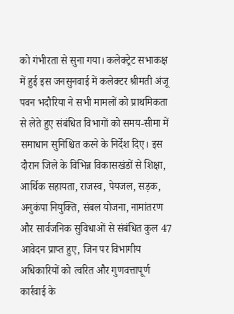को गंभीरता से सुना गया। कलेक्ट्रेट सभाकक्ष में हुई इस जनसुनवाई में कलेक्टर श्रीमती अंजू पवन भदौरिया ने सभी मामलों को प्राथमिकता से लेते हुए संबंधित विभागों को समय-सीमा में समाधान सुनिश्चित करने के निर्देश दिए। इस दौरान जिले के विभिन्न विकासखंडों से शिक्षा, आर्थिक सहायता, राजस्व, पेयजल, सड़क, अनुकंपा नियुक्ति, संबल योजना, नामांतरण और सार्वजनिक सुविधाओं से संबंधित कुल 47 आवेदन प्राप्त हुए, जिन पर विभागीय अधिकारियों को त्वरित और गुणवत्तापूर्ण कार्रवाई के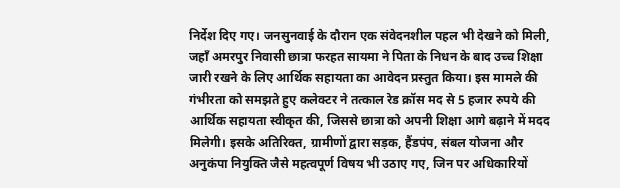निर्देश दिए गए। जनसुनवाई के दौरान एक संवेदनशील पहल भी देखने को मिली, जहाँ अमरपुर निवासी छात्रा फरहत सायमा ने पिता के निधन के बाद उच्च शिक्षा जारी रखने के लिए आर्थिक सहायता का आवेदन प्रस्तुत किया। इस मामले की गंभीरता को समझते हुए कलेक्टर ने तत्काल रेड क्रॉस मद से 5 हजार रुपये की आर्थिक सहायता स्वीकृत की, जिससे छात्रा को अपनी शिक्षा आगे बढ़ाने में मदद मिलेगी। इसके अतिरिक्त, ग्रामीणों द्वारा सड़क, हैंडपंप, संबल योजना और अनुकंपा नियुक्ति जैसे महत्वपूर्ण विषय भी उठाए गए, जिन पर अधिकारियों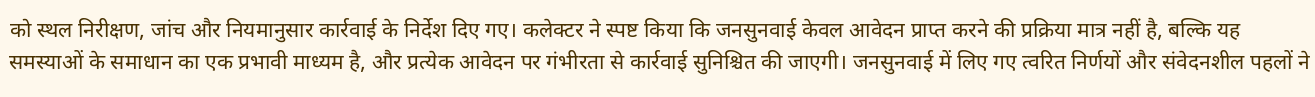को स्थल निरीक्षण, जांच और नियमानुसार कार्रवाई के निर्देश दिए गए। कलेक्टर ने स्पष्ट किया कि जनसुनवाई केवल आवेदन प्राप्त करने की प्रक्रिया मात्र नहीं है, बल्कि यह समस्याओं के समाधान का एक प्रभावी माध्यम है, और प्रत्येक आवेदन पर गंभीरता से कार्रवाई सुनिश्चित की जाएगी। जनसुनवाई में लिए गए त्वरित निर्णयों और संवेदनशील पहलों ने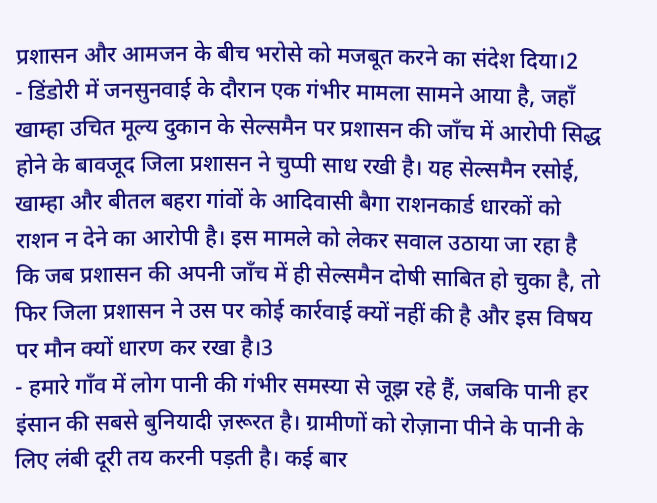प्रशासन और आमजन के बीच भरोसे को मजबूत करने का संदेश दिया।2
- डिंडोरी में जनसुनवाई के दौरान एक गंभीर मामला सामने आया है, जहाँ खाम्हा उचित मूल्य दुकान के सेल्समैन पर प्रशासन की जाँच में आरोपी सिद्ध होने के बावजूद जिला प्रशासन ने चुप्पी साध रखी है। यह सेल्समैन रसोई, खाम्हा और बीतल बहरा गांवों के आदिवासी बैगा राशनकार्ड धारकों को राशन न देने का आरोपी है। इस मामले को लेकर सवाल उठाया जा रहा है कि जब प्रशासन की अपनी जाँच में ही सेल्समैन दोषी साबित हो चुका है, तो फिर जिला प्रशासन ने उस पर कोई कार्रवाई क्यों नहीं की है और इस विषय पर मौन क्यों धारण कर रखा है।3
- हमारे गाँव में लोग पानी की गंभीर समस्या से जूझ रहे हैं, जबकि पानी हर इंसान की सबसे बुनियादी ज़रूरत है। ग्रामीणों को रोज़ाना पीने के पानी के लिए लंबी दूरी तय करनी पड़ती है। कई बार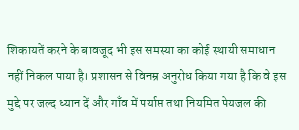शिकायतें करने के बावजूद भी इस समस्या का कोई स्थायी समाधान नहीं निकल पाया है। प्रशासन से विनम्र अनुरोध किया गया है कि वे इस मुद्दे पर जल्द ध्यान दें और गाँव में पर्याप्त तथा नियमित पेयजल की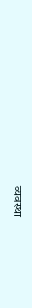व्यवस्था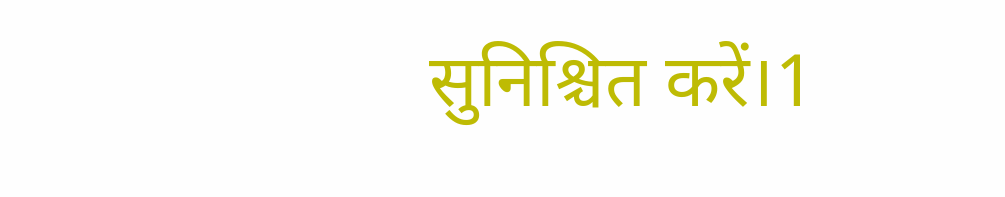सुनिश्चित करें।1